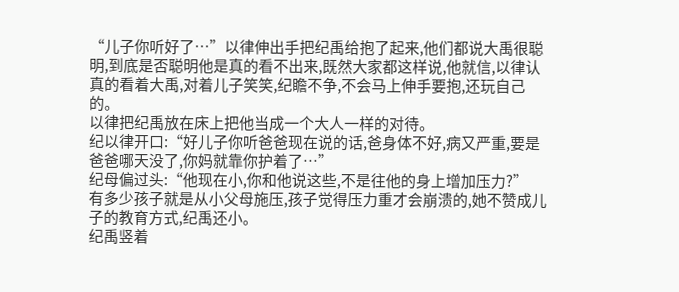“儿子你听好了…”以律伸出手把纪禹给抱了起来,他们都说大禹很聪明,到底是否聪明他是真的看不出来,既然大家都这样说,他就信,以律认真的看着大禹,对着儿子笑笑,纪瞻不争,不会马上伸手要抱,还玩自己的。
以律把纪禹放在床上把他当成一个大人一样的对待。
纪以律开口:“好儿子你听爸爸现在说的话,爸身体不好,病又严重,要是爸爸哪天没了,你妈就靠你护着了…”
纪母偏过头:“他现在小,你和他说这些,不是往他的身上增加压力?”
有多少孩子就是从小父母施压,孩子觉得压力重才会崩溃的,她不赞成儿子的教育方式,纪禹还小。
纪禹竖着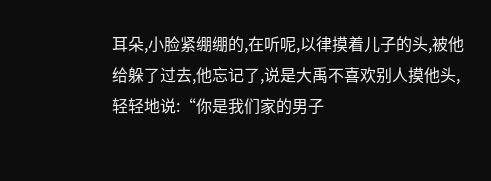耳朵,小脸紧绷绷的,在听呢,以律摸着儿子的头,被他给躲了过去,他忘记了,说是大禹不喜欢别人摸他头,轻轻地说:“你是我们家的男子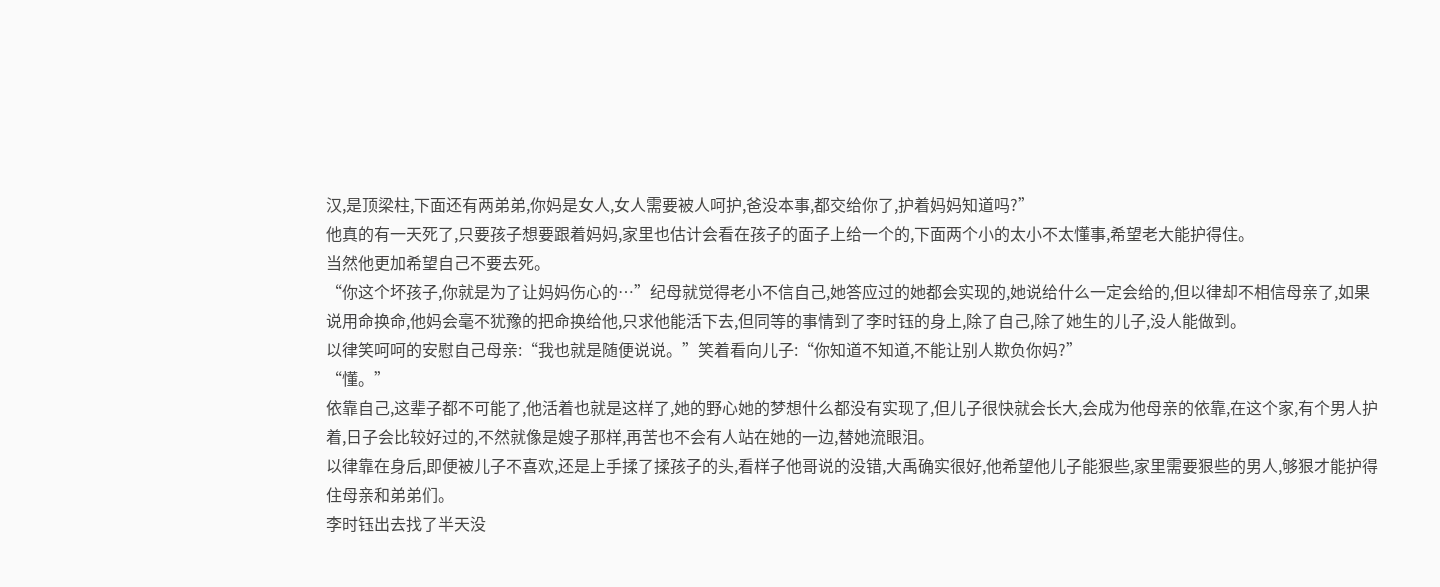汉,是顶梁柱,下面还有两弟弟,你妈是女人,女人需要被人呵护,爸没本事,都交给你了,护着妈妈知道吗?”
他真的有一天死了,只要孩子想要跟着妈妈,家里也估计会看在孩子的面子上给一个的,下面两个小的太小不太懂事,希望老大能护得住。
当然他更加希望自己不要去死。
“你这个坏孩子,你就是为了让妈妈伤心的…”纪母就觉得老小不信自己,她答应过的她都会实现的,她说给什么一定会给的,但以律却不相信母亲了,如果说用命换命,他妈会毫不犹豫的把命换给他,只求他能活下去,但同等的事情到了李时钰的身上,除了自己,除了她生的儿子,没人能做到。
以律笑呵呵的安慰自己母亲:“我也就是随便说说。”笑着看向儿子:“你知道不知道,不能让别人欺负你妈?”
“懂。”
依靠自己,这辈子都不可能了,他活着也就是这样了,她的野心她的梦想什么都没有实现了,但儿子很快就会长大,会成为他母亲的依靠,在这个家,有个男人护着,日子会比较好过的,不然就像是嫂子那样,再苦也不会有人站在她的一边,替她流眼泪。
以律靠在身后,即便被儿子不喜欢,还是上手揉了揉孩子的头,看样子他哥说的没错,大禹确实很好,他希望他儿子能狠些,家里需要狠些的男人,够狠才能护得住母亲和弟弟们。
李时钰出去找了半天没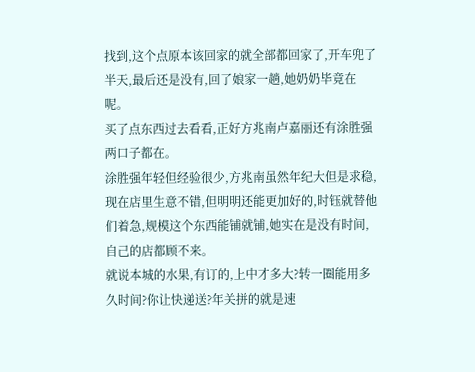找到,这个点原本该回家的就全部都回家了,开车兜了半天,最后还是没有,回了娘家一趟,她奶奶毕竟在呢。
买了点东西过去看看,正好方兆南卢嘉丽还有涂胜强两口子都在。
涂胜强年轻但经验很少,方兆南虽然年纪大但是求稳,现在店里生意不错,但明明还能更加好的,时钰就替他们着急,规模这个东西能铺就铺,她实在是没有时间,自己的店都顾不来。
就说本城的水果,有订的,上中才多大?转一圈能用多久时间?你让快递送?年关拼的就是速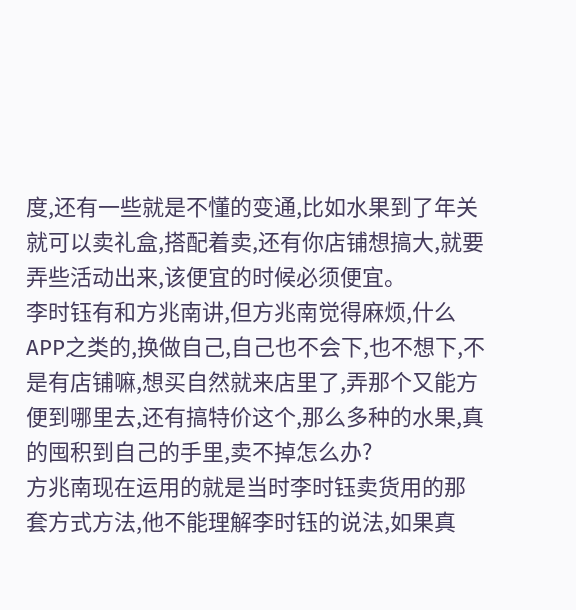度,还有一些就是不懂的变通,比如水果到了年关就可以卖礼盒,搭配着卖,还有你店铺想搞大,就要弄些活动出来,该便宜的时候必须便宜。
李时钰有和方兆南讲,但方兆南觉得麻烦,什么APP之类的,换做自己,自己也不会下,也不想下,不是有店铺嘛,想买自然就来店里了,弄那个又能方便到哪里去,还有搞特价这个,那么多种的水果,真的囤积到自己的手里,卖不掉怎么办?
方兆南现在运用的就是当时李时钰卖货用的那套方式方法,他不能理解李时钰的说法,如果真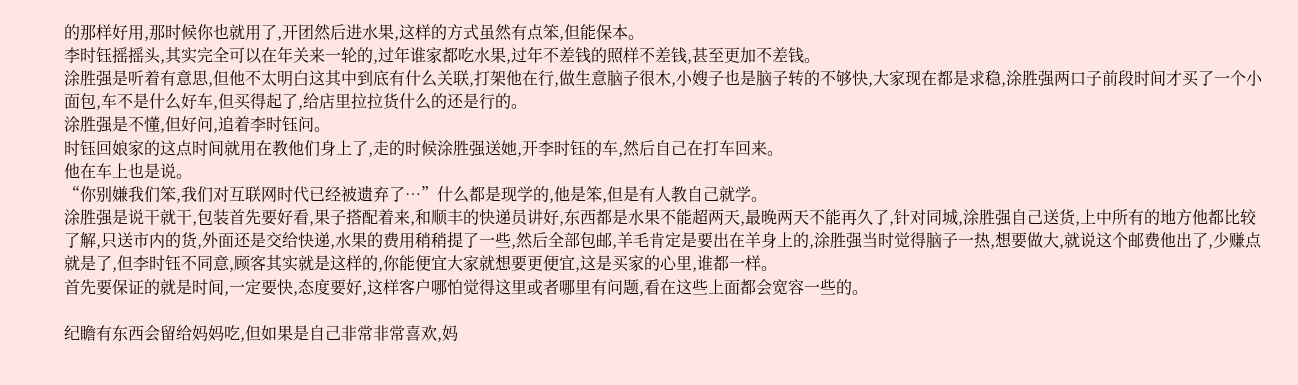的那样好用,那时候你也就用了,开团然后进水果,这样的方式虽然有点笨,但能保本。
李时钰摇摇头,其实完全可以在年关来一轮的,过年谁家都吃水果,过年不差钱的照样不差钱,甚至更加不差钱。
涂胜强是听着有意思,但他不太明白这其中到底有什么关联,打架他在行,做生意脑子很木,小嫂子也是脑子转的不够快,大家现在都是求稳,涂胜强两口子前段时间才买了一个小面包,车不是什么好车,但买得起了,给店里拉拉货什么的还是行的。
涂胜强是不懂,但好问,追着李时钰问。
时钰回娘家的这点时间就用在教他们身上了,走的时候涂胜强送她,开李时钰的车,然后自己在打车回来。
他在车上也是说。
“你别嫌我们笨,我们对互联网时代已经被遗弃了…”什么都是现学的,他是笨,但是有人教自己就学。
涂胜强是说干就干,包装首先要好看,果子搭配着来,和顺丰的快递员讲好,东西都是水果不能超两天,最晚两天不能再久了,针对同城,涂胜强自己送货,上中所有的地方他都比较了解,只送市内的货,外面还是交给快递,水果的费用稍稍提了一些,然后全部包邮,羊毛肯定是要出在羊身上的,涂胜强当时觉得脑子一热,想要做大,就说这个邮费他出了,少赚点就是了,但李时钰不同意,顾客其实就是这样的,你能便宜大家就想要更便宜,这是买家的心里,谁都一样。
首先要保证的就是时间,一定要快,态度要好,这样客户哪怕觉得这里或者哪里有问题,看在这些上面都会宽容一些的。

纪瞻有东西会留给妈妈吃,但如果是自己非常非常喜欢,妈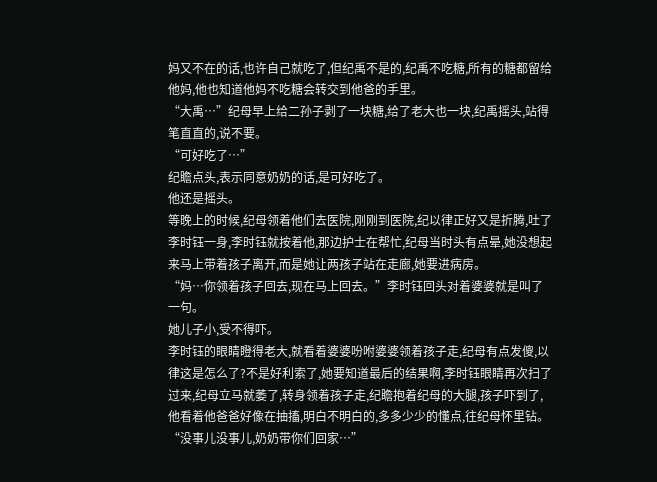妈又不在的话,也许自己就吃了,但纪禹不是的,纪禹不吃糖,所有的糖都留给他妈,他也知道他妈不吃糖会转交到他爸的手里。
“大禹…”纪母早上给二孙子剥了一块糖,给了老大也一块,纪禹摇头,站得笔直直的,说不要。
“可好吃了…”
纪瞻点头,表示同意奶奶的话,是可好吃了。
他还是摇头。
等晚上的时候,纪母领着他们去医院,刚刚到医院,纪以律正好又是折腾,吐了李时钰一身,李时钰就按着他,那边护士在帮忙,纪母当时头有点晕,她没想起来马上带着孩子离开,而是她让两孩子站在走廊,她要进病房。
“妈…你领着孩子回去,现在马上回去。”李时钰回头对着婆婆就是叫了一句。
她儿子小,受不得吓。
李时钰的眼睛瞪得老大,就看着婆婆吩咐婆婆领着孩子走,纪母有点发傻,以律这是怎么了?不是好利索了,她要知道最后的结果啊,李时钰眼睛再次扫了过来,纪母立马就萎了,转身领着孩子走,纪瞻抱着纪母的大腿,孩子吓到了,他看着他爸爸好像在抽搐,明白不明白的,多多少少的懂点,往纪母怀里钻。
“没事儿没事儿,奶奶带你们回家…”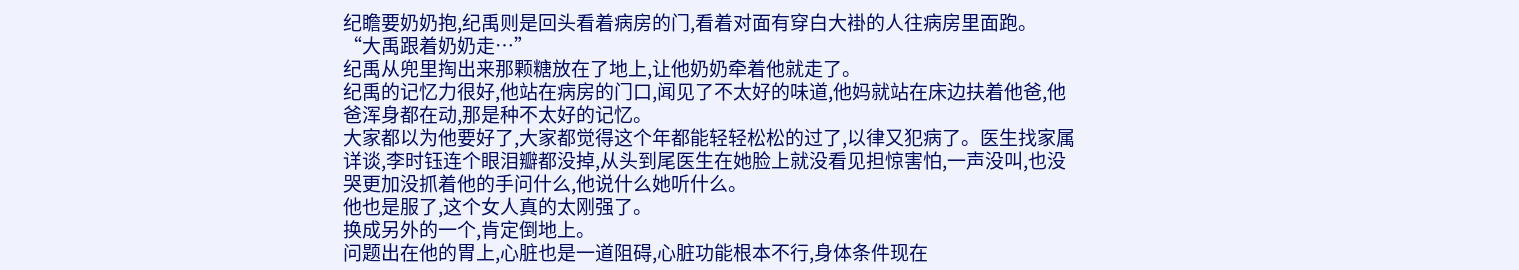纪瞻要奶奶抱,纪禹则是回头看着病房的门,看着对面有穿白大褂的人往病房里面跑。
“大禹跟着奶奶走…”
纪禹从兜里掏出来那颗糖放在了地上,让他奶奶牵着他就走了。
纪禹的记忆力很好,他站在病房的门口,闻见了不太好的味道,他妈就站在床边扶着他爸,他爸浑身都在动,那是种不太好的记忆。
大家都以为他要好了,大家都觉得这个年都能轻轻松松的过了,以律又犯病了。医生找家属详谈,李时钰连个眼泪瓣都没掉,从头到尾医生在她脸上就没看见担惊害怕,一声没叫,也没哭更加没抓着他的手问什么,他说什么她听什么。
他也是服了,这个女人真的太刚强了。
换成另外的一个,肯定倒地上。
问题出在他的胃上,心脏也是一道阻碍,心脏功能根本不行,身体条件现在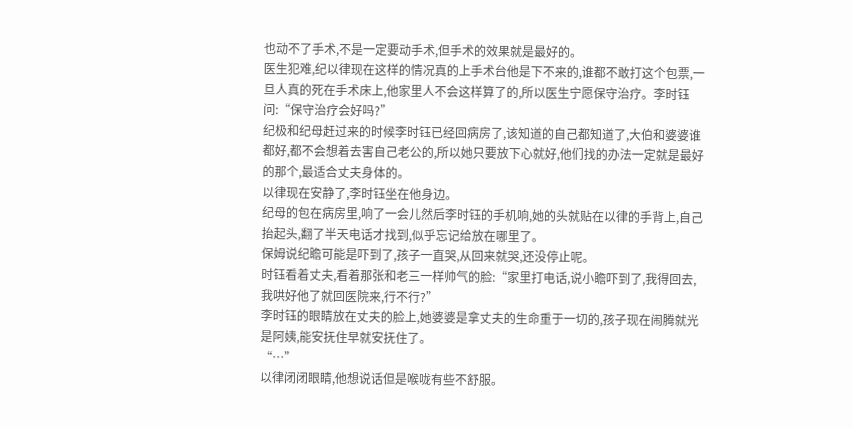也动不了手术,不是一定要动手术,但手术的效果就是最好的。
医生犯难,纪以律现在这样的情况真的上手术台他是下不来的,谁都不敢打这个包票,一旦人真的死在手术床上,他家里人不会这样算了的,所以医生宁愿保守治疗。李时钰问:“保守治疗会好吗?”
纪极和纪母赶过来的时候李时钰已经回病房了,该知道的自己都知道了,大伯和婆婆谁都好,都不会想着去害自己老公的,所以她只要放下心就好,他们找的办法一定就是最好的那个,最适合丈夫身体的。
以律现在安静了,李时钰坐在他身边。
纪母的包在病房里,响了一会儿然后李时钰的手机响,她的头就贴在以律的手背上,自己抬起头,翻了半天电话才找到,似乎忘记给放在哪里了。
保姆说纪瞻可能是吓到了,孩子一直哭,从回来就哭,还没停止呢。
时钰看着丈夫,看着那张和老三一样帅气的脸:“家里打电话,说小瞻吓到了,我得回去,我哄好他了就回医院来,行不行?”
李时钰的眼睛放在丈夫的脸上,她婆婆是拿丈夫的生命重于一切的,孩子现在闹腾就光是阿姨,能安抚住早就安抚住了。
“…”
以律闭闭眼睛,他想说话但是喉咙有些不舒服。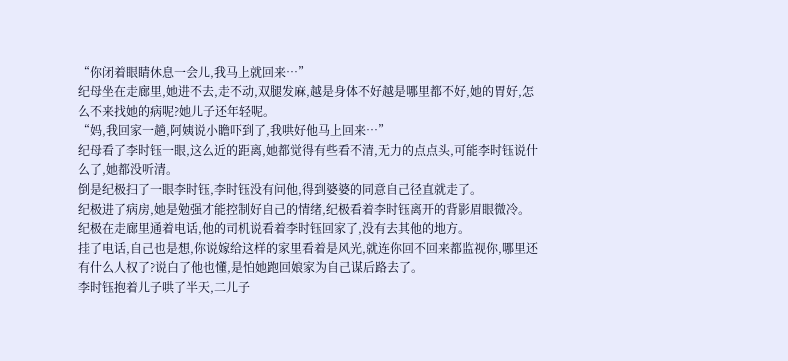“你闭着眼睛休息一会儿,我马上就回来…”
纪母坐在走廊里,她进不去,走不动,双腿发麻,越是身体不好越是哪里都不好,她的胃好,怎么不来找她的病呢?她儿子还年轻呢。
“妈,我回家一趟,阿姨说小瞻吓到了,我哄好他马上回来…”
纪母看了李时钰一眼,这么近的距离,她都觉得有些看不清,无力的点点头,可能李时钰说什么了,她都没听清。
倒是纪极扫了一眼李时钰,李时钰没有问他,得到婆婆的同意自己径直就走了。
纪极进了病房,她是勉强才能控制好自己的情绪,纪极看着李时钰离开的背影眉眼微冷。
纪极在走廊里通着电话,他的司机说看着李时钰回家了,没有去其他的地方。
挂了电话,自己也是想,你说嫁给这样的家里看着是风光,就连你回不回来都监视你,哪里还有什么人权了?说白了他也懂,是怕她跑回娘家为自己谋后路去了。
李时钰抱着儿子哄了半天,二儿子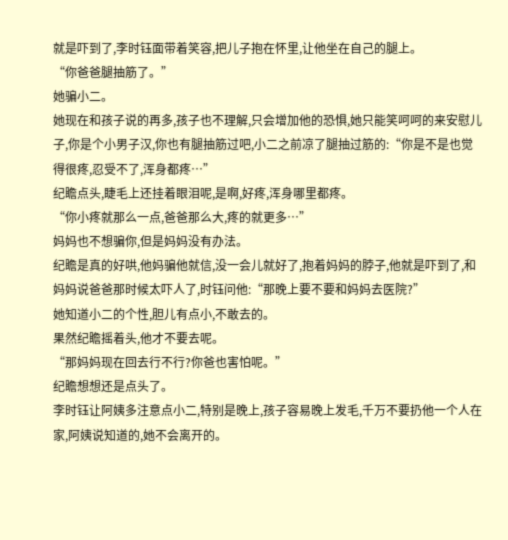就是吓到了,李时钰面带着笑容,把儿子抱在怀里,让他坐在自己的腿上。
“你爸爸腿抽筋了。”
她骗小二。
她现在和孩子说的再多,孩子也不理解,只会增加他的恐惧,她只能笑呵呵的来安慰儿子,你是个小男子汉,你也有腿抽筋过吧,小二之前凉了腿抽过筋的:“你是不是也觉得很疼,忍受不了,浑身都疼…”
纪瞻点头,睫毛上还挂着眼泪呢,是啊,好疼,浑身哪里都疼。
“你小疼就那么一点,爸爸那么大,疼的就更多…”
妈妈也不想骗你,但是妈妈没有办法。
纪瞻是真的好哄,他妈骗他就信,没一会儿就好了,抱着妈妈的脖子,他就是吓到了,和妈妈说爸爸那时候太吓人了,时钰问他:“那晚上要不要和妈妈去医院?”
她知道小二的个性,胆儿有点小,不敢去的。
果然纪瞻摇着头,他才不要去呢。
“那妈妈现在回去行不行?你爸也害怕呢。”
纪瞻想想还是点头了。
李时钰让阿姨多注意点小二,特别是晚上,孩子容易晚上发毛,千万不要扔他一个人在家,阿姨说知道的,她不会离开的。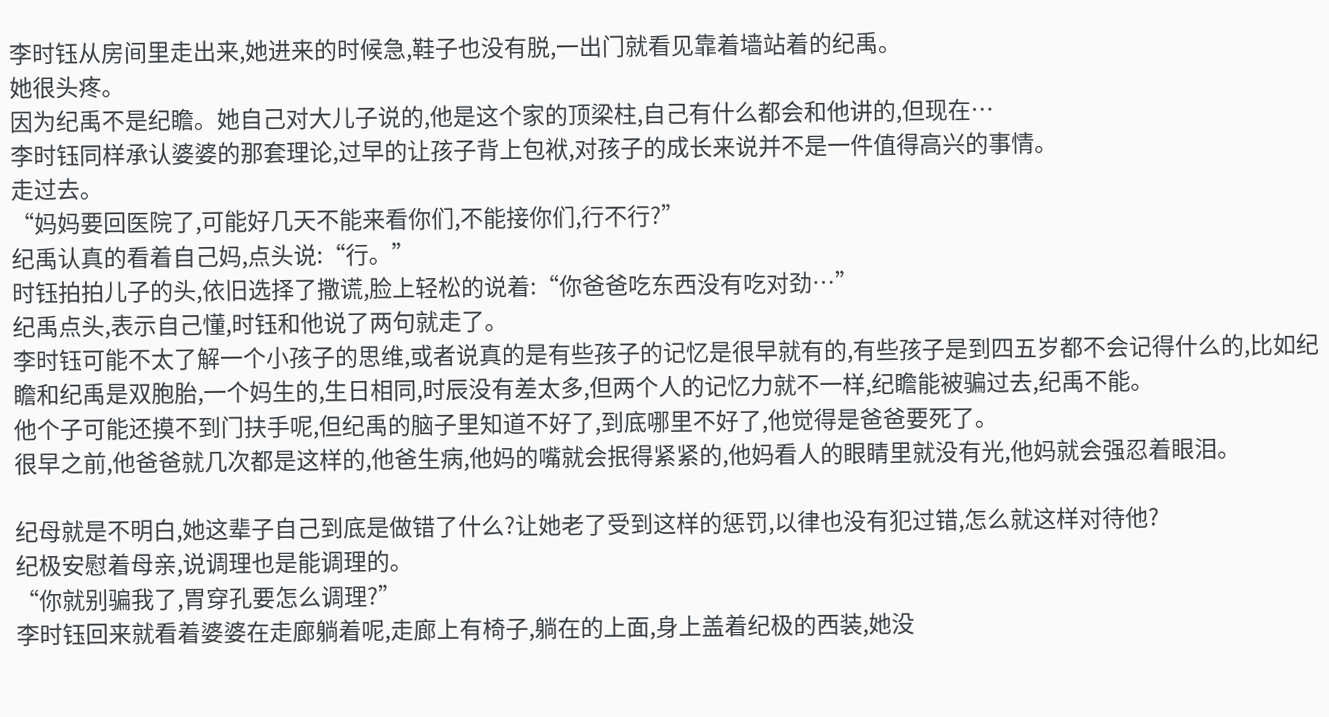李时钰从房间里走出来,她进来的时候急,鞋子也没有脱,一出门就看见靠着墙站着的纪禹。
她很头疼。
因为纪禹不是纪瞻。她自己对大儿子说的,他是这个家的顶梁柱,自己有什么都会和他讲的,但现在…
李时钰同样承认婆婆的那套理论,过早的让孩子背上包袱,对孩子的成长来说并不是一件值得高兴的事情。
走过去。
“妈妈要回医院了,可能好几天不能来看你们,不能接你们,行不行?”
纪禹认真的看着自己妈,点头说:“行。”
时钰拍拍儿子的头,依旧选择了撒谎,脸上轻松的说着:“你爸爸吃东西没有吃对劲…”
纪禹点头,表示自己懂,时钰和他说了两句就走了。
李时钰可能不太了解一个小孩子的思维,或者说真的是有些孩子的记忆是很早就有的,有些孩子是到四五岁都不会记得什么的,比如纪瞻和纪禹是双胞胎,一个妈生的,生日相同,时辰没有差太多,但两个人的记忆力就不一样,纪瞻能被骗过去,纪禹不能。
他个子可能还摸不到门扶手呢,但纪禹的脑子里知道不好了,到底哪里不好了,他觉得是爸爸要死了。
很早之前,他爸爸就几次都是这样的,他爸生病,他妈的嘴就会抿得紧紧的,他妈看人的眼睛里就没有光,他妈就会强忍着眼泪。

纪母就是不明白,她这辈子自己到底是做错了什么?让她老了受到这样的惩罚,以律也没有犯过错,怎么就这样对待他?
纪极安慰着母亲,说调理也是能调理的。
“你就别骗我了,胃穿孔要怎么调理?”
李时钰回来就看着婆婆在走廊躺着呢,走廊上有椅子,躺在的上面,身上盖着纪极的西装,她没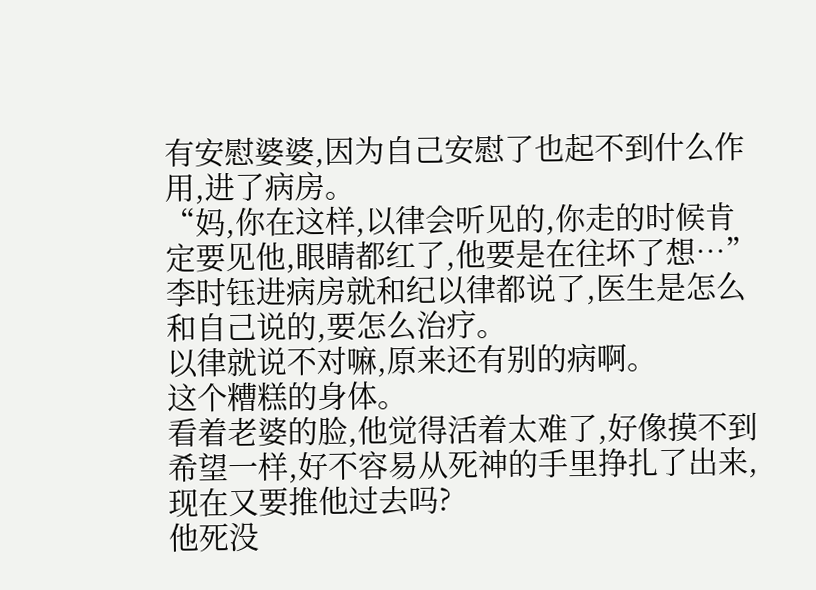有安慰婆婆,因为自己安慰了也起不到什么作用,进了病房。
“妈,你在这样,以律会听见的,你走的时候肯定要见他,眼睛都红了,他要是在往坏了想…”
李时钰进病房就和纪以律都说了,医生是怎么和自己说的,要怎么治疗。
以律就说不对嘛,原来还有别的病啊。
这个糟糕的身体。
看着老婆的脸,他觉得活着太难了,好像摸不到希望一样,好不容易从死神的手里挣扎了出来,现在又要推他过去吗?
他死没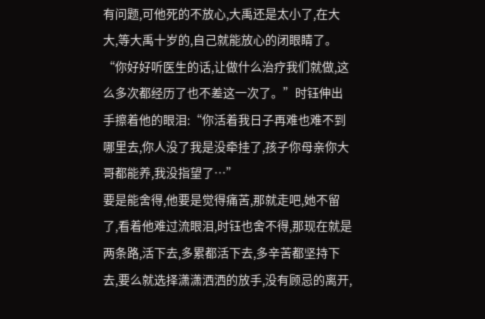有问题,可他死的不放心,大禹还是太小了,在大大,等大禹十岁的,自己就能放心的闭眼睛了。
“你好好听医生的话,让做什么治疗我们就做,这么多次都经历了也不差这一次了。”时钰伸出手擦着他的眼泪:“你活着我日子再难也难不到哪里去,你人没了我是没牵挂了,孩子你母亲你大哥都能养,我没指望了…”
要是能舍得,他要是觉得痛苦,那就走吧,她不留了,看着他难过流眼泪,时钰也舍不得,那现在就是两条路,活下去,多累都活下去,多辛苦都坚持下去,要么就选择潇潇洒洒的放手,没有顾忌的离开,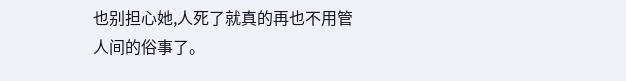也别担心她,人死了就真的再也不用管人间的俗事了。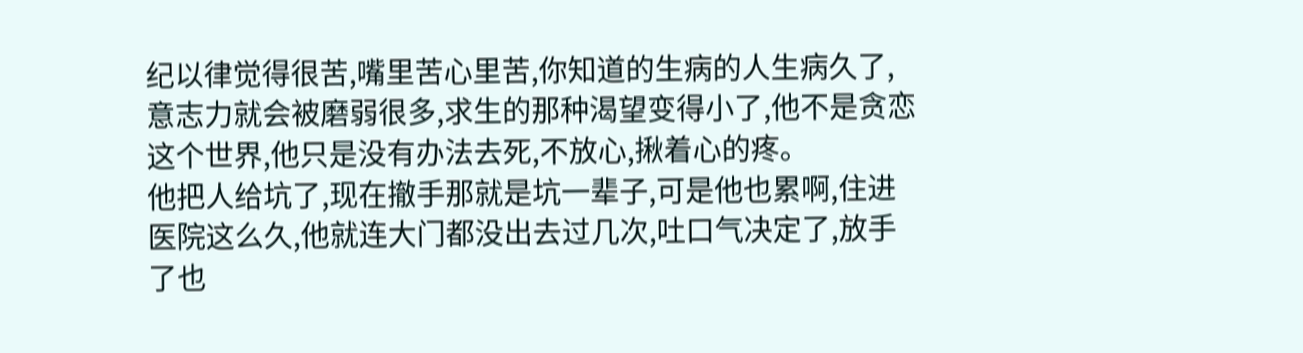纪以律觉得很苦,嘴里苦心里苦,你知道的生病的人生病久了,意志力就会被磨弱很多,求生的那种渴望变得小了,他不是贪恋这个世界,他只是没有办法去死,不放心,揪着心的疼。
他把人给坑了,现在撤手那就是坑一辈子,可是他也累啊,住进医院这么久,他就连大门都没出去过几次,吐口气决定了,放手了也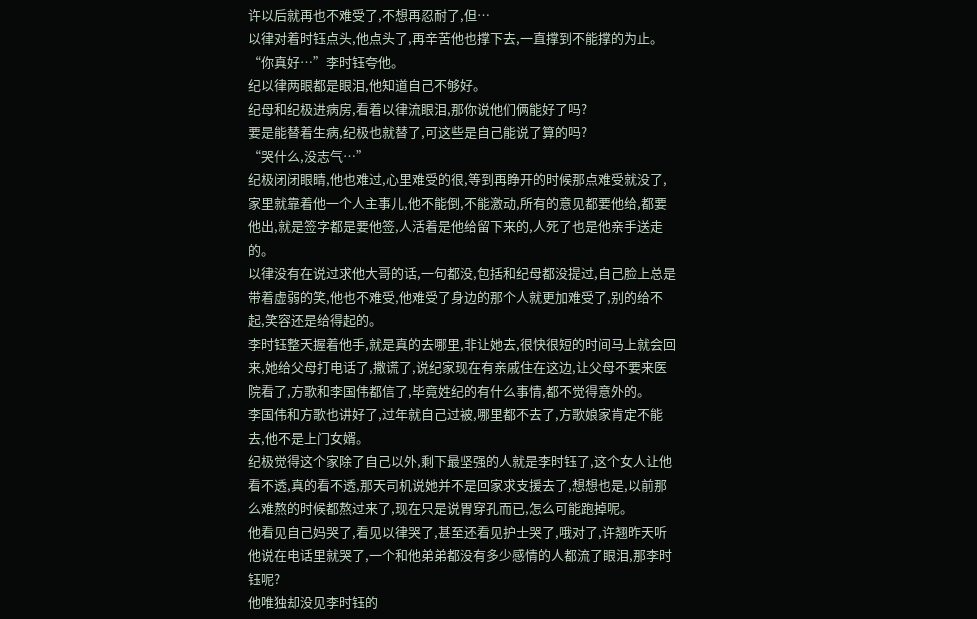许以后就再也不难受了,不想再忍耐了,但…
以律对着时钰点头,他点头了,再辛苦他也撑下去,一直撑到不能撑的为止。
“你真好…”李时钰夸他。
纪以律两眼都是眼泪,他知道自己不够好。
纪母和纪极进病房,看着以律流眼泪,那你说他们俩能好了吗?
要是能替着生病,纪极也就替了,可这些是自己能说了算的吗?
“哭什么,没志气…”
纪极闭闭眼睛,他也难过,心里难受的很,等到再睁开的时候那点难受就没了,家里就靠着他一个人主事儿,他不能倒,不能激动,所有的意见都要他给,都要他出,就是签字都是要他签,人活着是他给留下来的,人死了也是他亲手送走的。
以律没有在说过求他大哥的话,一句都没,包括和纪母都没提过,自己脸上总是带着虚弱的笑,他也不难受,他难受了身边的那个人就更加难受了,别的给不起,笑容还是给得起的。
李时钰整天握着他手,就是真的去哪里,非让她去,很快很短的时间马上就会回来,她给父母打电话了,撒谎了,说纪家现在有亲戚住在这边,让父母不要来医院看了,方歌和李国伟都信了,毕竟姓纪的有什么事情,都不觉得意外的。
李国伟和方歌也讲好了,过年就自己过被,哪里都不去了,方歌娘家肯定不能去,他不是上门女婿。
纪极觉得这个家除了自己以外,剩下最坚强的人就是李时钰了,这个女人让他看不透,真的看不透,那天司机说她并不是回家求支援去了,想想也是,以前那么难熬的时候都熬过来了,现在只是说胃穿孔而已,怎么可能跑掉呢。
他看见自己妈哭了,看见以律哭了,甚至还看见护士哭了,哦对了,许翘昨天听他说在电话里就哭了,一个和他弟弟都没有多少感情的人都流了眼泪,那李时钰呢?
他唯独却没见李时钰的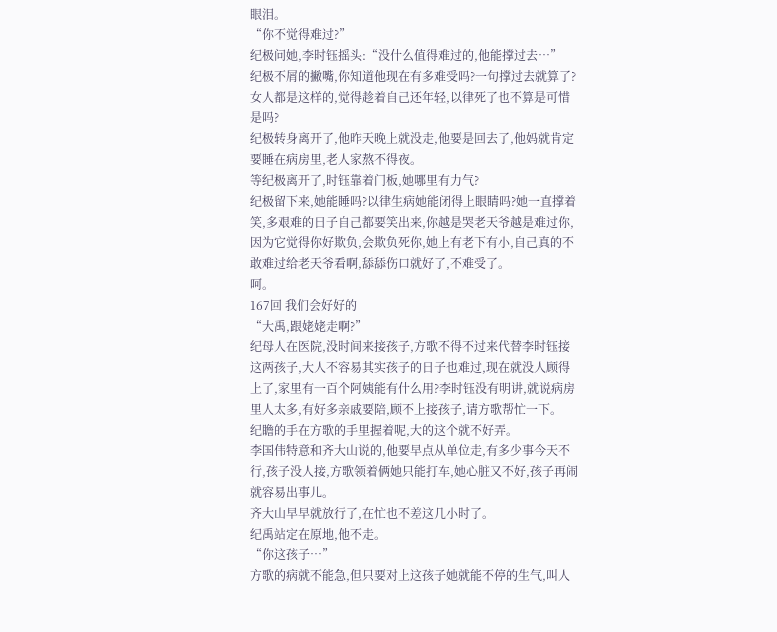眼泪。
“你不觉得难过?”
纪极问她,李时钰摇头:“没什么值得难过的,他能撑过去…”
纪极不屑的撇嘴,你知道他现在有多难受吗?一句撑过去就算了?女人都是这样的,觉得趁着自己还年轻,以律死了也不算是可惜是吗?
纪极转身离开了,他昨天晚上就没走,他要是回去了,他妈就肯定要睡在病房里,老人家熬不得夜。
等纪极离开了,时钰靠着门板,她哪里有力气?
纪极留下来,她能睡吗?以律生病她能闭得上眼睛吗?她一直撑着笑,多艰难的日子自己都要笑出来,你越是哭老天爷越是难过你,因为它觉得你好欺负,会欺负死你,她上有老下有小,自己真的不敢难过给老天爷看啊,舔舔伤口就好了,不难受了。
呵。
167回 我们会好好的
“大禹,跟姥姥走啊?”
纪母人在医院,没时间来接孩子,方歌不得不过来代替李时钰接这两孩子,大人不容易其实孩子的日子也难过,现在就没人顾得上了,家里有一百个阿姨能有什么用?李时钰没有明讲,就说病房里人太多,有好多亲戚要陪,顾不上接孩子,请方歌帮忙一下。
纪瞻的手在方歌的手里握着呢,大的这个就不好弄。
李国伟特意和齐大山说的,他要早点从单位走,有多少事今天不行,孩子没人接,方歌领着俩她只能打车,她心脏又不好,孩子再闹就容易出事儿。
齐大山早早就放行了,在忙也不差这几小时了。
纪禹站定在原地,他不走。
“你这孩子…”
方歌的病就不能急,但只要对上这孩子她就能不停的生气,叫人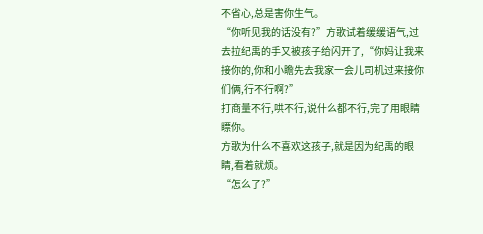不省心,总是害你生气。
“你听见我的话没有?”方歌试着缓缓语气,过去拉纪禹的手又被孩子给闪开了,“你妈让我来接你的,你和小瞻先去我家一会儿司机过来接你们俩,行不行啊?”
打商量不行,哄不行,说什么都不行,完了用眼睛瞟你。
方歌为什么不喜欢这孩子,就是因为纪禹的眼睛,看着就烦。
“怎么了?”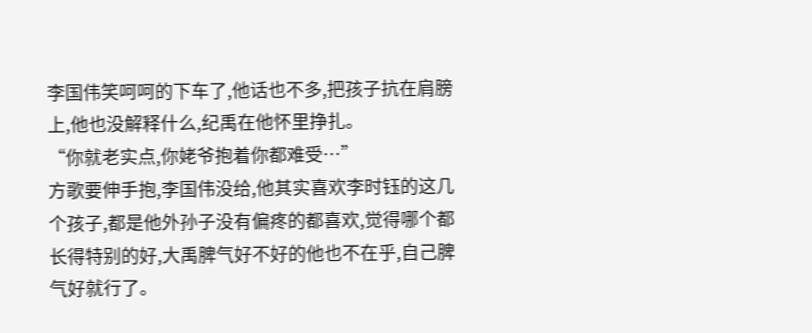李国伟笑呵呵的下车了,他话也不多,把孩子抗在肩膀上,他也没解释什么,纪禹在他怀里挣扎。
“你就老实点,你姥爷抱着你都难受…”
方歌要伸手抱,李国伟没给,他其实喜欢李时钰的这几个孩子,都是他外孙子没有偏疼的都喜欢,觉得哪个都长得特别的好,大禹脾气好不好的他也不在乎,自己脾气好就行了。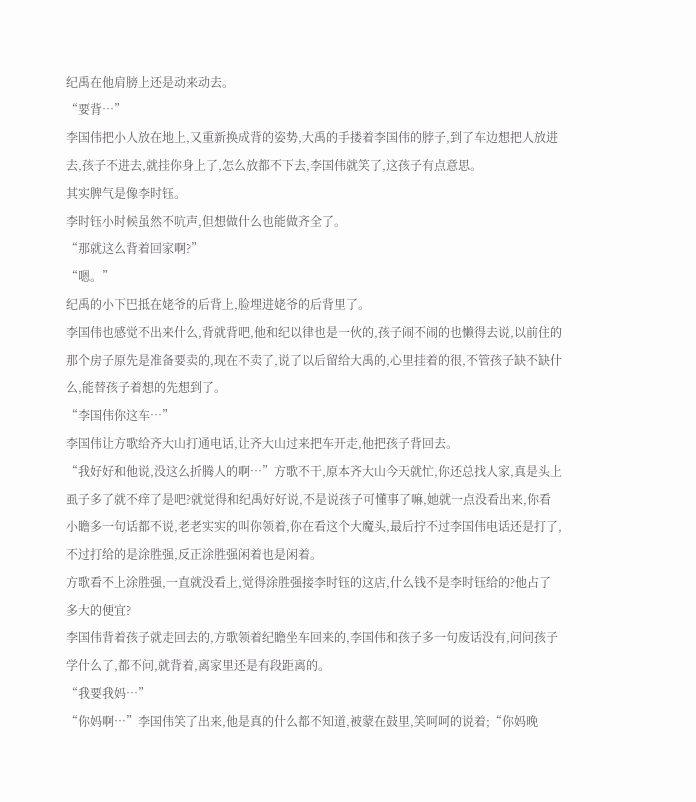纪禹在他肩膀上还是动来动去。
“要背…”
李国伟把小人放在地上,又重新换成背的姿势,大禹的手搂着李国伟的脖子,到了车边想把人放进去,孩子不进去,就挂你身上了,怎么放都不下去,李国伟就笑了,这孩子有点意思。
其实脾气是像李时钰。
李时钰小时候虽然不吭声,但想做什么也能做齐全了。
“那就这么背着回家啊?”
“嗯。”
纪禹的小下巴抵在姥爷的后背上,脸埋进姥爷的后背里了。
李国伟也感觉不出来什么,背就背吧,他和纪以律也是一伙的,孩子闹不闹的也懒得去说,以前住的那个房子原先是准备要卖的,现在不卖了,说了以后留给大禹的,心里挂着的很,不管孩子缺不缺什么,能替孩子着想的先想到了。
“李国伟你这车…”
李国伟让方歌给齐大山打通电话,让齐大山过来把车开走,他把孩子背回去。
“我好好和他说,没这么折腾人的啊…”方歌不干,原本齐大山今天就忙,你还总找人家,真是头上虱子多了就不痒了是吧?就觉得和纪禹好好说,不是说孩子可懂事了嘛,她就一点没看出来,你看小瞻多一句话都不说,老老实实的叫你领着,你在看这个大魔头,最后拧不过李国伟电话还是打了,不过打给的是涂胜强,反正涂胜强闲着也是闲着。
方歌看不上涂胜强,一直就没看上,觉得涂胜强接李时钰的这店,什么钱不是李时钰给的?他占了多大的便宜?
李国伟背着孩子就走回去的,方歌领着纪瞻坐车回来的,李国伟和孩子多一句废话没有,问问孩子学什么了,都不问,就背着,离家里还是有段距离的。
“我要我妈…”
“你妈啊…”李国伟笑了出来,他是真的什么都不知道,被蒙在鼓里,笑呵呵的说着;“你妈晚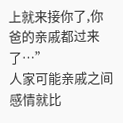上就来接你了,你爸的亲戚都过来了…”
人家可能亲戚之间感情就比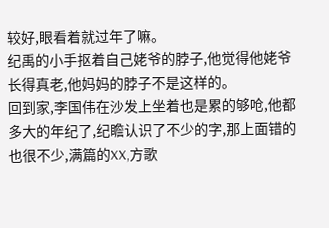较好,眼看着就过年了嘛。
纪禹的小手抠着自己姥爷的脖子,他觉得他姥爷长得真老,他妈妈的脖子不是这样的。
回到家,李国伟在沙发上坐着也是累的够呛,他都多大的年纪了,纪瞻认识了不少的字,那上面错的也很不少,满篇的XX,方歌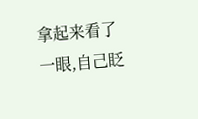拿起来看了一眼,自己眨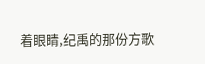着眼睛,纪禹的那份方歌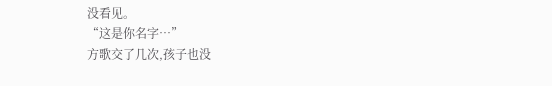没看见。
“这是你名字…”
方歌交了几次,孩子也没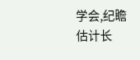学会,纪瞻估计长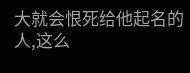大就会恨死给他起名的人,这么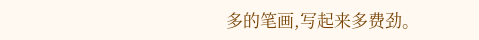多的笔画,写起来多费劲。